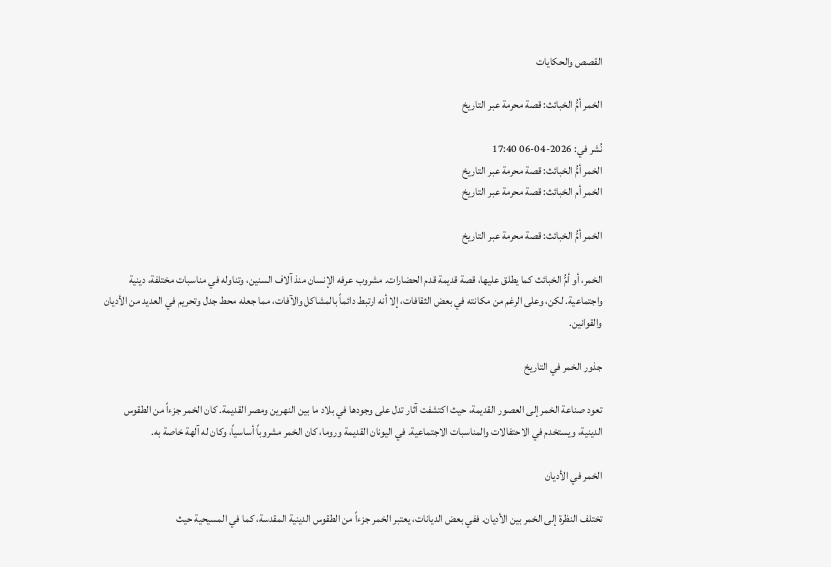القصص والحكايات

الخمر أمُّ الخبائث: قصة محرمة عبر التاريخ

نُشر في: 2026-04-06 17:40
الخمر أمُّ الخبائث: قصة محرمة عبر التاريخ
الخمر أم الخبائث: قصة محرمة عبر التاريخ

الخمر أمُّ الخبائث: قصة محرمة عبر التاريخ

الخمر، أو أمُّ الخبائث كما يطلق عليها، قصة قديمة قدم الحضارات. مشروب عرفه الإنسان منذ آلاف السنين، وتناوله في مناسبات مختلفة، دينية واجتماعية. لكن، وعلى الرغم من مكانته في بعض الثقافات، إلا أنه ارتبط دائماً بالمشاكل والآفات، مما جعله محط جدل وتحريم في العديد من الأديان والقوانين.

جذور الخمر في التاريخ

تعود صناعة الخمر إلى العصور القديمة، حيث اكتشفت آثار تدل على وجودها في بلاد ما بين النهرين ومصر القديمة. كان الخمر جزءاً من الطقوس الدينية، ويستخدم في الاحتفالات والمناسبات الاجتماعية. في اليونان القديمة وروما، كان الخمر مشروباً أساسياً، وكان له آلهة خاصة به.

الخمر في الأديان

تختلف النظرة إلى الخمر بين الأديان. ففي بعض الديانات، يعتبر الخمر جزءاً من الطقوس الدينية المقدسة، كما في المسيحية حيث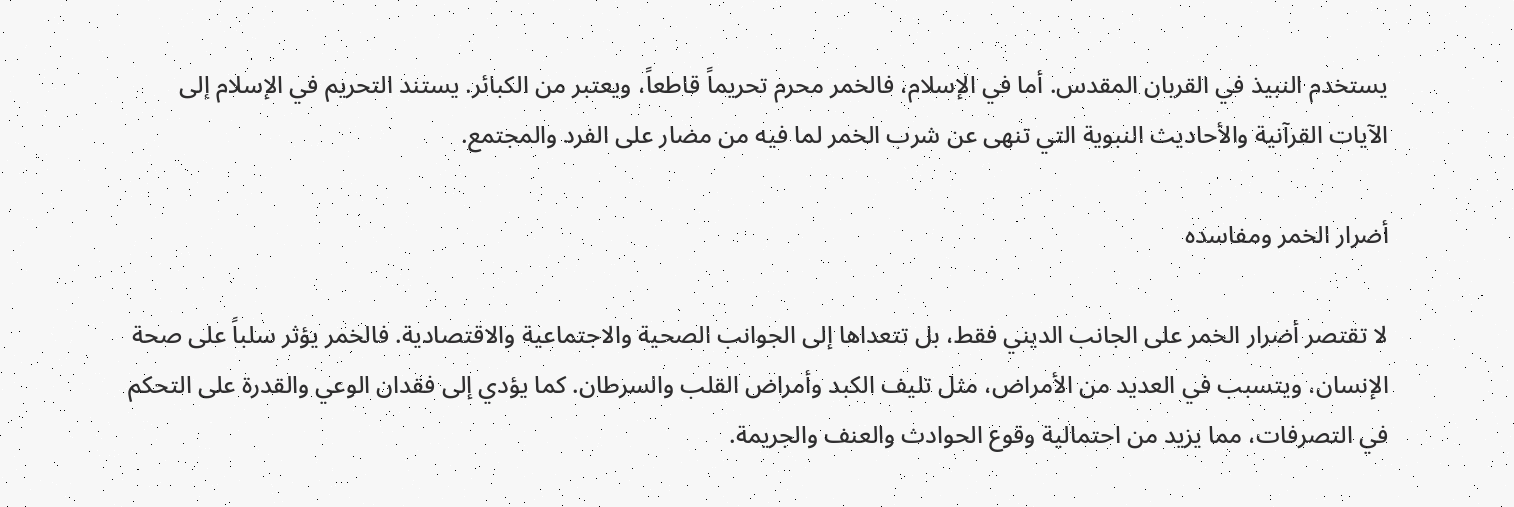يستخدم النبيذ في القربان المقدس. أما في الإسلام، فالخمر محرم تحريماً قاطعاً، ويعتبر من الكبائر. يستند التحريم في الإسلام إلى الآيات القرآنية والأحاديث النبوية التي تنهى عن شرب الخمر لما فيه من مضار على الفرد والمجتمع.

أضرار الخمر ومفاسده

لا تقتصر أضرار الخمر على الجانب الديني فقط، بل تتعداها إلى الجوانب الصحية والاجتماعية والاقتصادية. فالخمر يؤثر سلباً على صحة الإنسان، ويتسبب في العديد من الأمراض، مثل تليف الكبد وأمراض القلب والسرطان. كما يؤدي إلى فقدان الوعي والقدرة على التحكم في التصرفات، مما يزيد من احتمالية وقوع الحوادث والعنف والجريمة.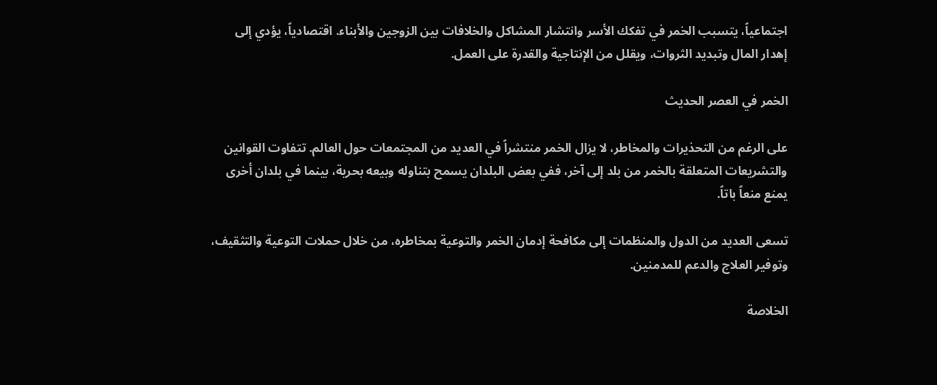اجتماعياً، يتسبب الخمر في تفكك الأسر وانتشار المشاكل والخلافات بين الزوجين والأبناء. اقتصادياً، يؤدي إلى إهدار المال وتبديد الثروات، ويقلل من الإنتاجية والقدرة على العمل.

الخمر في العصر الحديث

على الرغم من التحذيرات والمخاطر، لا يزال الخمر منتشراً في العديد من المجتمعات حول العالم. تتفاوت القوانين والتشريعات المتعلقة بالخمر من بلد إلى آخر، ففي بعض البلدان يسمح بتناوله وبيعه بحرية، بينما في بلدان أخرى يمنع منعاً باتاً.

تسعى العديد من الدول والمنظمات إلى مكافحة إدمان الخمر والتوعية بمخاطره، من خلال حملات التوعية والتثقيف، وتوفير العلاج والدعم للمدمنين.

الخلاصة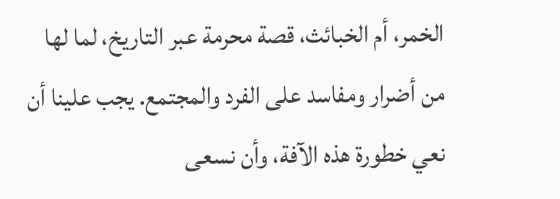الخمر، أم الخبائث، قصة محرمة عبر التاريخ، لما لها من أضرار ومفاسد على الفرد والمجتمع. يجب علينا أن نعي خطورة هذه الآفة، وأن نسعى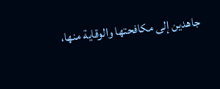جاهدين إلى مكافحتها والوقاية منها،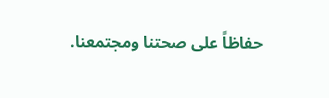حفاظاً على صحتنا ومجتمعنا.